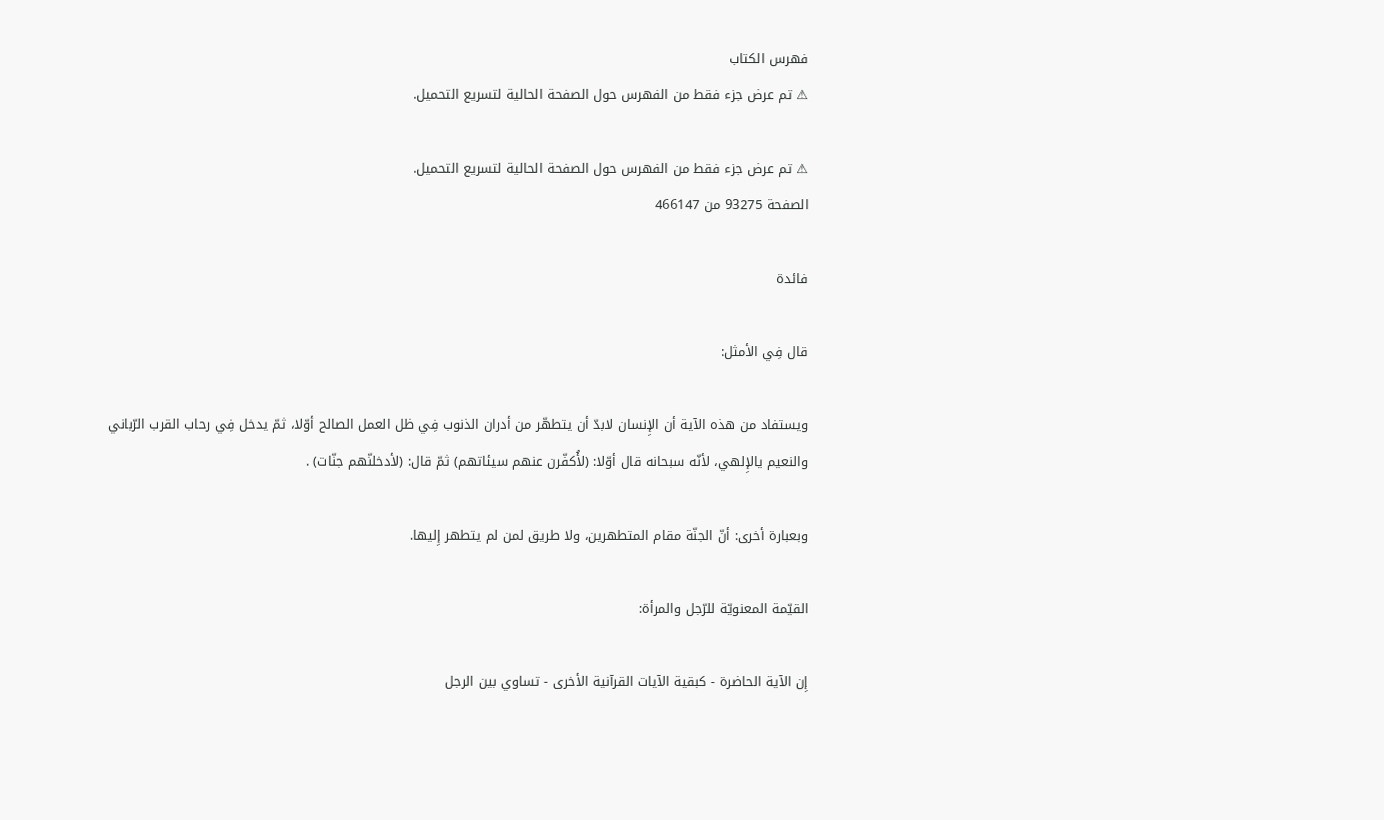فهرس الكتاب
⚠ تم عرض جزء فقط من الفهرس حول الصفحة الحالية لتسريع التحميل.

⚠ تم عرض جزء فقط من الفهرس حول الصفحة الحالية لتسريع التحميل.
الصفحة 93275 من 466147

فائدة

قال فِي الأمثل:

ويستفاد من هذه الآية أن الإِنسان لابدّ أن يتطهّر من أدران الذنوب فِي ظل العمل الصالح أوّلا، ثمّ يدخل فِي رحاب القرب الرّباني والنعيم يالإِلهي، لأنّه سبحانه قال أوّلا: (لأُكفّرن عنهم سيئاتهم) ثمّ قال: (لأدخلنّهم جنّات) .

وبعبارة أخرى: أنّ الجنّة مقام المتطهرين، ولا طريق لمن لم يتطهر إِليها.

القيّمة المعنويّة للرّجل والمرأة:

إِن الآية الحاضرة - كبقية الآيات القرآنية الأخرى - تساوي بين الرجل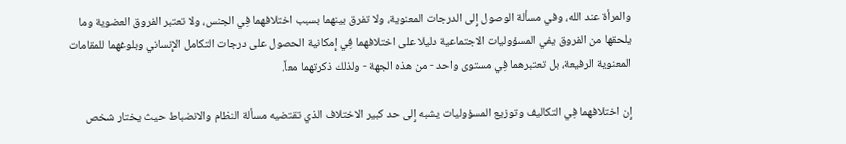والمرأة عند الله، وفي مسألة الوصول إِلى الدرجات المعنوية، ولا تفرق بينهما بسبب اختلافهما فِي الجنس، ولا تعتبر الفروق العضوية وما يلحقها من الفروق يفي المسؤوليات الاجتماعية دليلا على اختلافهما فِي إِمكانية الحصول على درجات التكامل الإِنساني وبلوغهما للمقامات المعنوية الرفيعة، بل تعتبرهما فِي مستوى واحد - من هذه الجهة - ولذلك ذكرتهما معاً.

إِن اختلافهما فِي التكاليف وتوزيع المسؤوليات يشبه إِلى حد كبير الاختلاف الذي تقتضيه مسألة النظام والانضباط حيث يختار شخص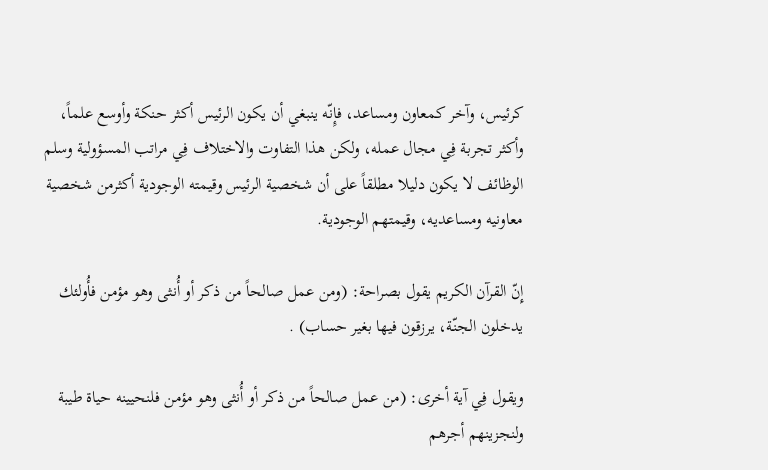كرئيس، وآخر كمعاون ومساعد، فإِنّه ينبغي أن يكون الرئيس أكثر حنكة وأوسع علماً، وأكثر تجربة فِي مجال عمله، ولكن هذا التفاوت والاختلاف فِي مراتب المسؤولية وسلم الوظائف لا يكون دليلا مطلقاً على أن شخصية الرئيس وقيمته الوجودية أكثرمن شخصية معاونيه ومساعديه، وقيمتهم الوجودية.

إِنّ القرآن الكريم يقول بصراحة: (ومن عمل صالحاً من ذكر أو أُنثى وهو مؤمن فأُولئك يدخلون الجنّة، يرزقون فيها بغير حساب) .

ويقول فِي آية أخرى: (من عمل صالحاً من ذكر أو أُنثى وهو مؤمن فلنحيينه حياة طيبة ولنجزينهم أجرهم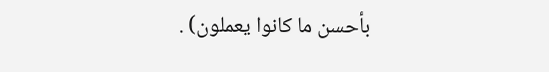بأحسن ما كانوا يعملون) .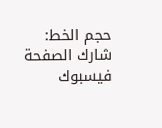حجم الخط:
شارك الصفحة
فيسبوك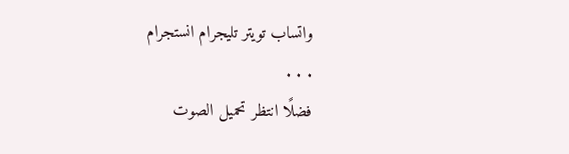واتساب تويتر تليجرام انستجرام
. . .
فضلًا انتظر تحميل الصوت